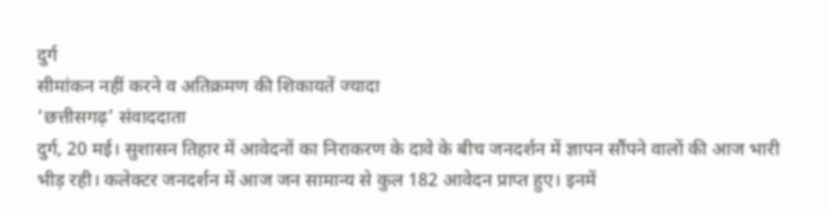दुर्ग
सीमांकन नहीं करने व अतिक्रमण की शिकायतें ज्यादा
‘छत्तीसगढ़’ संवाददाता
दुर्ग, 20 मई। सुशासन तिहार में आवेदनों का निराकरण के दावे के बीच जनदर्शन में ज्ञापन सौंपने वालों की आज भारी भीड़ रही। कलेक्टर जनदर्शन में आज जन सामान्य से कुल 182 आवेदन प्राप्त हुए। इनमें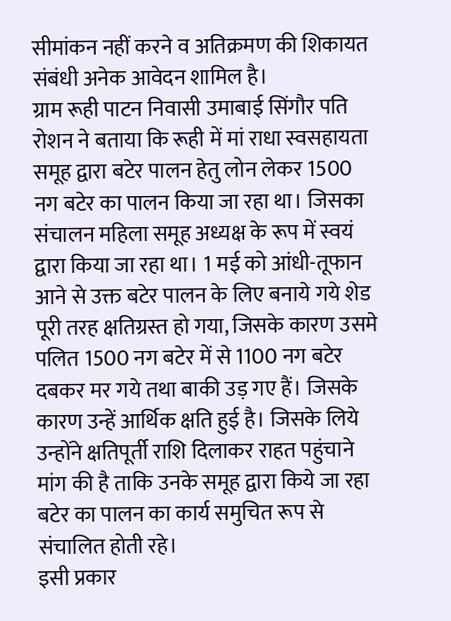सीमांकन नहीं करने व अतिक्रमण की शिकायत संबंधी अनेक आवेदन शामिल है।
ग्राम रूही पाटन निवासी उमाबाई सिंगौर पति रोशन ने बताया कि रूही में मां राधा स्वसहायता समूह द्वारा बटेर पालन हेतु लोन लेकर 1500 नग बटेर का पालन किया जा रहा था। जिसका संचालन महिला समूह अध्यक्ष के रूप में स्वयं द्वारा किया जा रहा था। 1 मई को आंधी-तूफान आने से उक्त बटेर पालन के लिए बनाये गये शेड पूरी तरह क्षतिग्रस्त हो गया, जिसके कारण उसमे पलित 1500 नग बटेर में से 1100 नग बटेर दबकर मर गये तथा बाकी उड़ गए हैं। जिसके कारण उन्हें आर्थिक क्षति हुई है। जिसके लिये उन्होंने क्षतिपूर्ती राशि दिलाकर राहत पहुंचाने मांग की है ताकि उनके समूह द्वारा किये जा रहा बटेर का पालन का कार्य समुचित रूप से संचालित होती रहे।
इसी प्रकार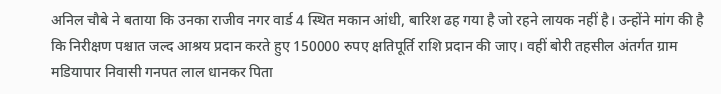अनिल चौबे ने बताया कि उनका राजीव नगर वार्ड 4 स्थित मकान आंधी, बारिश ढह गया है जो रहने लायक नहीं है। उन्होंने मांग की है कि निरीक्षण पश्चात जल्द आश्रय प्रदान करते हुए 150000 रुपए क्षतिपूर्ति राशि प्रदान की जाए। वहीं बोरी तहसील अंतर्गत ग्राम मडियापार निवासी गनपत लाल धानकर पिता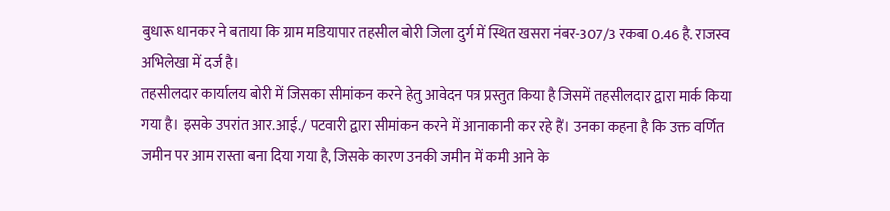बुधारू धानकर ने बताया कि ग्राम मडियापार तहसील बोरी जिला दुर्ग में स्थित खसरा नंबर-307/3 रकबा 0.46 है. राजस्व अभिलेखा में दर्ज है।
तहसीलदार कार्यालय बोरी में जिसका सीमांकन करने हेतु आवेदन पत्र प्रस्तुत किया है जिसमें तहसीलदार द्वारा मार्क किया गया है। इसके उपरांत आर.आई./ पटवारी द्वारा सीमांकन करने में आनाकानी कर रहे हैं। उनका कहना है कि उक्त वर्णित जमीन पर आम रास्ता बना दिया गया है, जिसके कारण उनकी जमीन में कमी आने के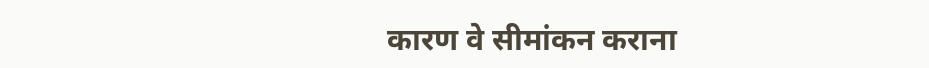कारण वे सीमांकन कराना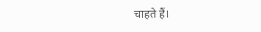चाहते हैं।